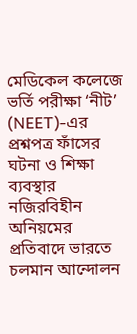মেডিকেল কলেজে ভর্তি পরীক্ষা ‘নীট’ (NEET)-এর প্রশ্নপত্র ফাঁসের ঘটনা ও শিক্ষা ব্যবস্থার নজিরবিহীন অনিয়মের প্রতিবাদে ভারতে চলমান আন্দোলন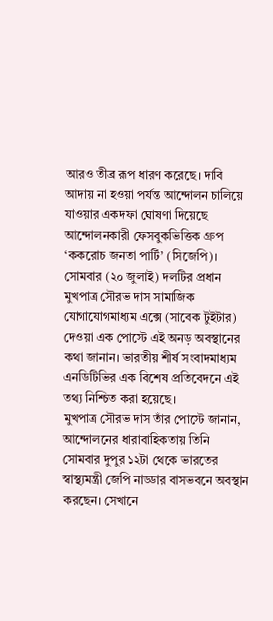আরও তীব্র রূপ ধারণ করেছে। দাবি আদায় না হওয়া পর্যন্ত আন্দোলন চালিয়ে যাওয়ার একদফা ঘোষণা দিয়েছে আন্দোলনকারী ফেসবুকভিত্তিক গ্রুপ ‘ককরোচ জনতা পার্টি’ (সিজেপি)। সোমবার (২০ জুলাই) দলটির প্রধান মুখপাত্র সৌরভ দাস সামাজিক যোগাযোগমাধ্যম এক্সে (সাবেক টুইটার) দেওয়া এক পোস্টে এই অনড় অবস্থানের কথা জানান। ভারতীয় শীর্ষ সংবাদমাধ্যম এনডিটিভির এক বিশেষ প্রতিবেদনে এই তথ্য নিশ্চিত করা হয়েছে।
মুখপাত্র সৌরভ দাস তাঁর পোস্টে জানান, আন্দোলনের ধারাবাহিকতায় তিনি সোমবার দুপুর ১২টা থেকে ভারতের স্বাস্থ্যমন্ত্রী জেপি নাড্ডার বাসভবনে অবস্থান করছেন। সেখানে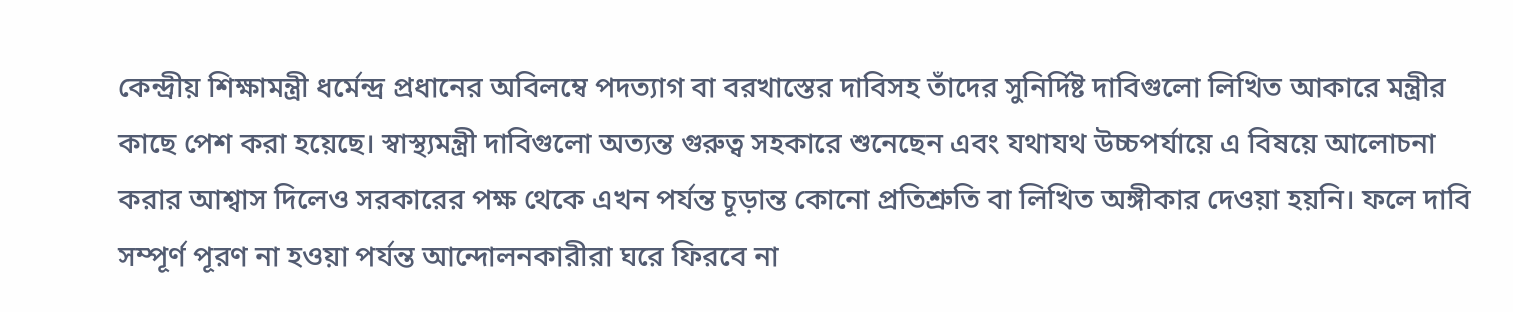কেন্দ্রীয় শিক্ষামন্ত্রী ধর্মেন্দ্র প্রধানের অবিলম্বে পদত্যাগ বা বরখাস্তের দাবিসহ তাঁদের সুনির্দিষ্ট দাবিগুলো লিখিত আকারে মন্ত্রীর কাছে পেশ করা হয়েছে। স্বাস্থ্যমন্ত্রী দাবিগুলো অত্যন্ত গুরুত্ব সহকারে শুনেছেন এবং যথাযথ উচ্চপর্যায়ে এ বিষয়ে আলোচনা করার আশ্বাস দিলেও সরকারের পক্ষ থেকে এখন পর্যন্ত চূড়ান্ত কোনো প্রতিশ্রুতি বা লিখিত অঙ্গীকার দেওয়া হয়নি। ফলে দাবি সম্পূর্ণ পূরণ না হওয়া পর্যন্ত আন্দোলনকারীরা ঘরে ফিরবে না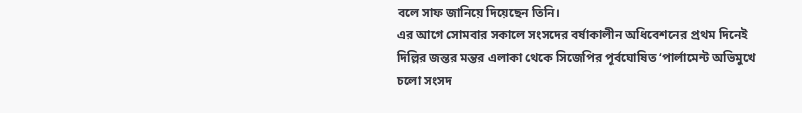বলে সাফ জানিয়ে দিয়েছেন তিনি।
এর আগে সোমবার সকালে সংসদের বর্ষাকালীন অধিবেশনের প্রথম দিনেই দিল্লির জন্তর মন্তর এলাকা থেকে সিজেপির পূর্বঘোষিত ‘পার্লামেন্ট অভিমুখে চলো সংসদ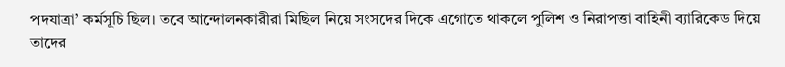পদযাত্রা’ কর্মসূচি ছিল। তবে আন্দোলনকারীরা মিছিল নিয়ে সংসদের দিকে এগোতে থাকলে পুলিশ ও নিরাপত্তা বাহিনী ব্যারিকেড দিয়ে তাদের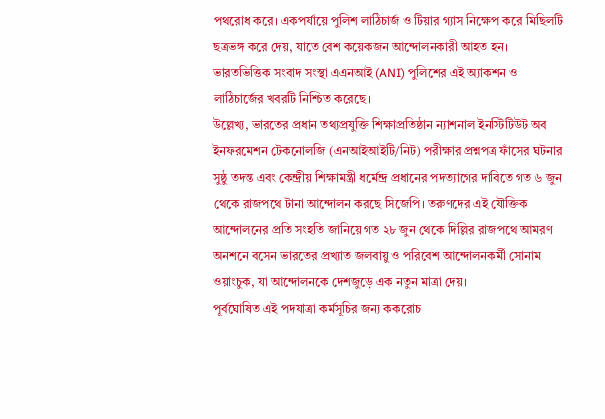পথরোধ করে। একপর্যায়ে পুলিশ লাঠিচার্জ ও টিয়ার গ্যাস নিক্ষেপ করে মিছিলটি ছত্রভঙ্গ করে দেয়, যাতে বেশ কয়েকজন আন্দোলনকারী আহত হন। ভারতভিত্তিক সংবাদ সংস্থা এএনআই (ANI) পুলিশের এই অ্যাকশন ও লাঠিচার্জের খবরটি নিশ্চিত করেছে।
উল্লেখ্য, ভারতের প্রধান তথ্যপ্রযুক্তি শিক্ষাপ্রতিষ্ঠান ন্যাশনাল ইনস্টিটিউট অব ইনফরমেশন টেকনোলজি (এনআইআইটি/নিট) পরীক্ষার প্রশ্নপত্র ফাঁসের ঘটনার সুষ্ঠু তদন্ত এবং কেন্দ্রীয় শিক্ষামন্ত্রী ধর্মেন্দ্র প্রধানের পদত্যাগের দাবিতে গত ৬ জুন থেকে রাজপথে টানা আন্দোলন করছে সিজেপি। তরুণদের এই যৌক্তিক আন্দোলনের প্রতি সংহতি জানিয়ে গত ২৮ জুন থেকে দিল্লির রাজপথে আমরণ অনশনে বসেন ভারতের প্রখ্যাত জলবায়ু ও পরিবেশ আন্দোলনকর্মী সোনাম ওয়াংচুক, যা আন্দোলনকে দেশজুড়ে এক নতুন মাত্রা দেয়।
পূর্বঘোষিত এই পদযাত্রা কর্মসূচির জন্য ককরোচ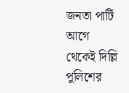জনতা পার্টি আগে থেকেই দিল্লি পুলিশের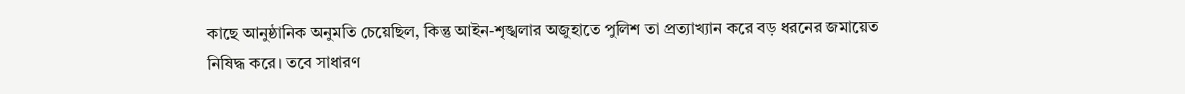কাছে আনুষ্ঠানিক অনুমতি চেয়েছিল, কিন্তু আইন-শৃঙ্খলার অজুহাতে পুলিশ তা প্রত্যাখ্যান করে বড় ধরনের জমায়েত নিষিদ্ধ করে। তবে সাধারণ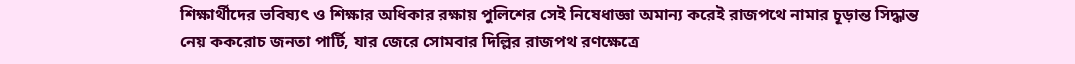শিক্ষার্থীদের ভবিষ্যৎ ও শিক্ষার অধিকার রক্ষায় পুলিশের সেই নিষেধাজ্ঞা অমান্য করেই রাজপথে নামার চূড়ান্ত সিদ্ধান্ত নেয় ককরোচ জনতা পার্টি, যার জেরে সোমবার দিল্লির রাজপথ রণক্ষেত্রে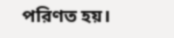পরিণত হয়।